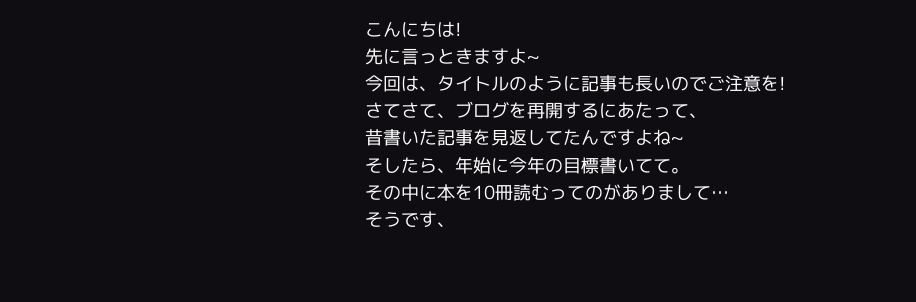こんにちは!
先に言っときますよ~
今回は、タイトルのように記事も長いのでご注意を!
さてさて、ブログを再開するにあたって、
昔書いた記事を見返してたんですよね~
そしたら、年始に今年の目標書いてて。
その中に本を10冊読むってのがありまして…
そうです、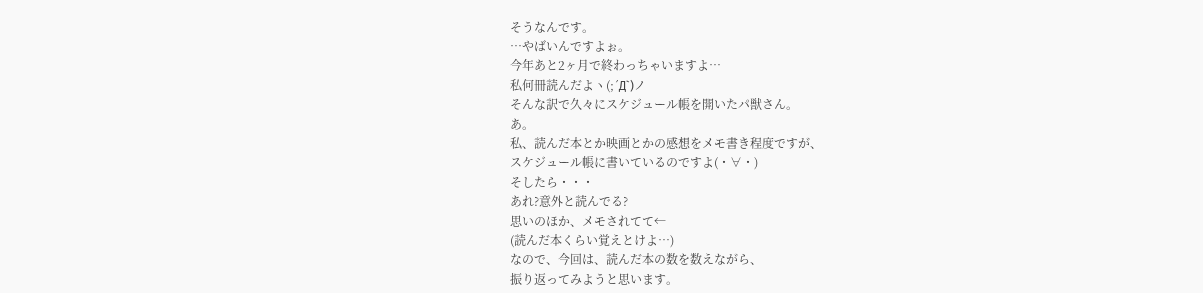そうなんです。
…やばいんですよぉ。
今年あと2ヶ月で終わっちゃいますよ…
私何冊読んだよヽ(;´Д`)ノ
そんな訳で久々にスケジュール帳を開いたパ獣さん。
あ。
私、読んだ本とか映画とかの感想をメモ書き程度ですが、
スケジュール帳に書いているのですよ(・∀・)
そしたら・・・
あれ?意外と読んでる?
思いのほか、メモされてて←
(読んだ本くらい覚えとけよ…)
なので、今回は、読んだ本の数を数えながら、
振り返ってみようと思います。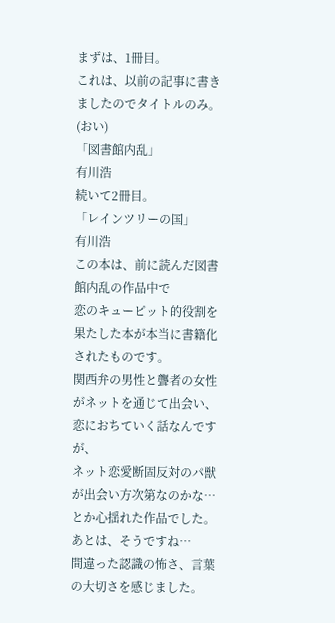まずは、1冊目。
これは、以前の記事に書きましたのでタイトルのみ。(おい)
「図書館内乱」
有川浩
続いて2冊目。
「レインツリーの国」
有川浩
この本は、前に読んだ図書館内乱の作品中で
恋のキューピット的役割を果たした本が本当に書籍化されたものです。
関西弁の男性と聾者の女性がネットを通じて出会い、
恋におちていく話なんですが、
ネット恋愛断固反対のパ獣が出会い方次第なのかな…
とか心揺れた作品でした。
あとは、そうですね…
間違った認識の怖さ、言葉の大切さを感じました。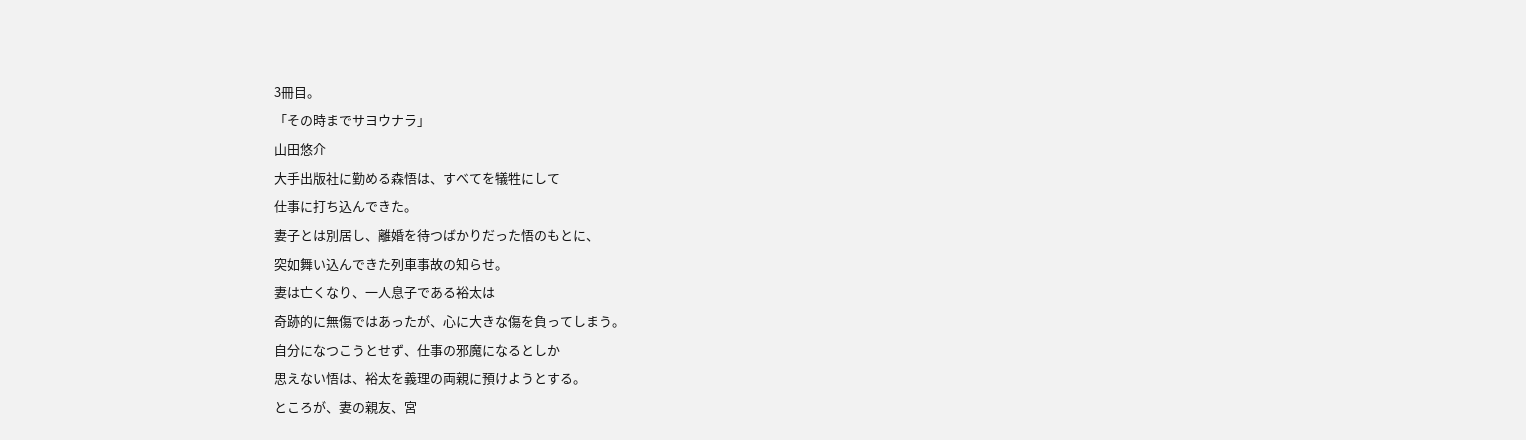3冊目。
「その時までサヨウナラ」
山田悠介
大手出版社に勤める森悟は、すべてを犠牲にして
仕事に打ち込んできた。
妻子とは別居し、離婚を待つばかりだった悟のもとに、
突如舞い込んできた列車事故の知らせ。
妻は亡くなり、一人息子である裕太は
奇跡的に無傷ではあったが、心に大きな傷を負ってしまう。
自分になつこうとせず、仕事の邪魔になるとしか
思えない悟は、裕太を義理の両親に預けようとする。
ところが、妻の親友、宮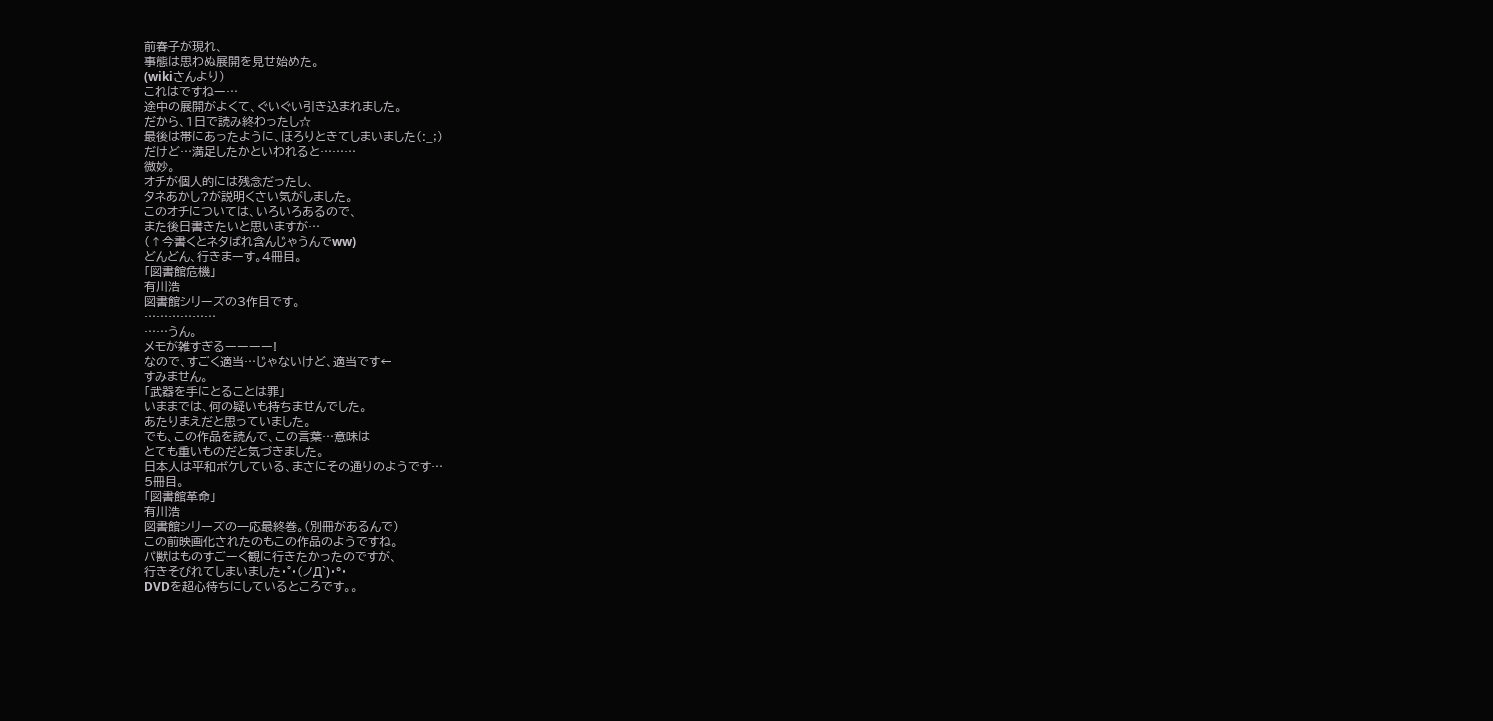前春子が現れ、
事態は思わぬ展開を見せ始めた。
(wikiさんより)
これはですねー…
途中の展開がよくて、ぐいぐい引き込まれました。
だから、1日で読み終わったし☆
最後は帯にあったように、ほろりときてしまいました(:_;)
だけど…満足したかといわれると………
微妙。
オチが個人的には残念だったし、
タネあかし?が説明くさい気がしました。
このオチについては、いろいろあるので、
また後日書きたいと思いますが…
(↑今書くとネタばれ含んじゃうんでww)
どんどん、行きまーす。4冊目。
「図書館危機」
有川浩
図書館シリーズの3作目です。
………………
……うん。
メモが雑すぎるーーーー!
なので、すごく適当…じゃないけど、適当です←
すみません。
「武器を手にとることは罪」
いままでは、何の疑いも持ちませんでした。
あたりまえだと思っていました。
でも、この作品を読んで、この言葉…意味は
とても重いものだと気づきました。
日本人は平和ボケしている、まさにその通りのようです…
5冊目。
「図書館革命」
有川浩
図書館シリーズの一応最終巻。(別冊があるんで)
この前映画化されたのもこの作品のようですね。
パ獣はものすごーく観に行きたかったのですが、
行きそびれてしまいました・°・(ノД`)・°・
DVDを超心待ちにしているところです。。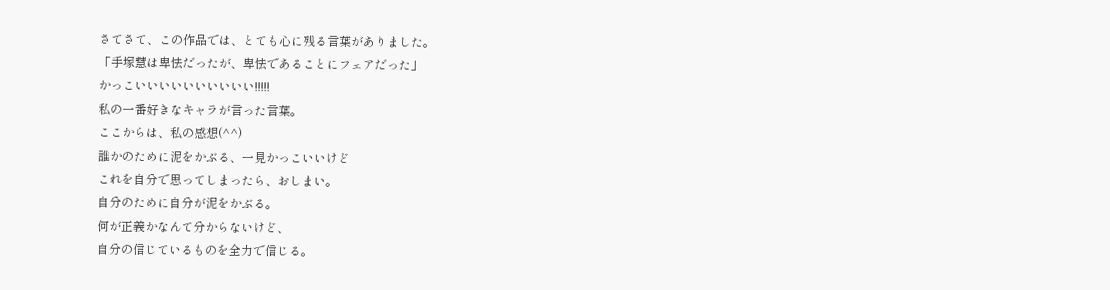さてさて、この作品では、とても心に残る言葉がありました。
「手塚慧は卑怯だったが、卑怯であることにフェアだった」
かっこいいいいいいいいいい!!!!!
私の一番好きなキャラが言った言葉。
ここからは、私の感想(^^)
誰かのために泥をかぶる、一見かっこいいけど
これを自分で思ってしまったら、おしまい。
自分のために自分が泥をかぶる。
何が正義かなんて分からないけど、
自分の信じているものを全力で信じる。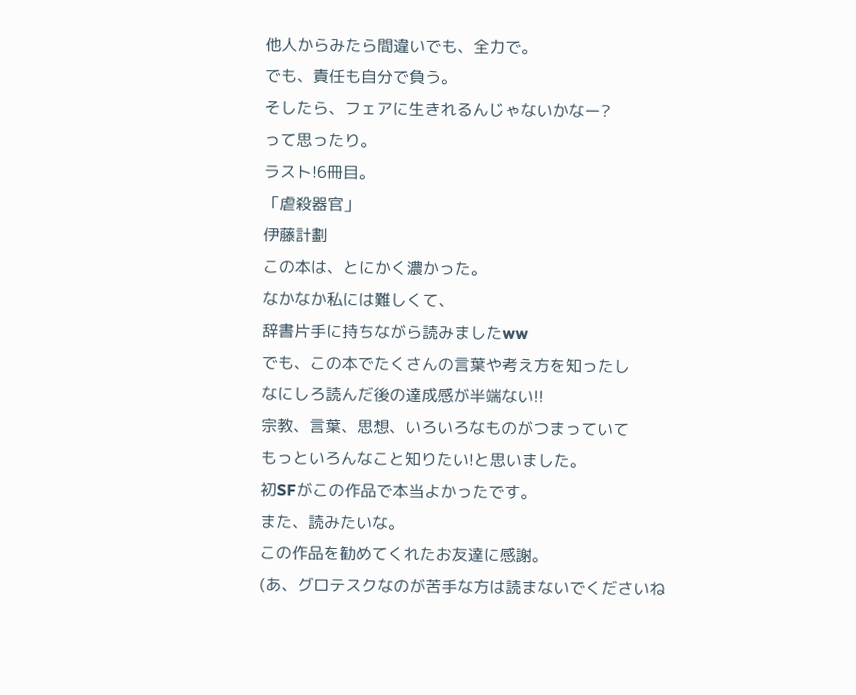他人からみたら間違いでも、全力で。
でも、責任も自分で負う。
そしたら、フェアに生きれるんじゃないかなー?
って思ったり。
ラスト!6冊目。
「虐殺器官」
伊藤計劃
この本は、とにかく濃かった。
なかなか私には難しくて、
辞書片手に持ちながら読みましたww
でも、この本でたくさんの言葉や考え方を知ったし
なにしろ読んだ後の達成感が半端ない!!
宗教、言葉、思想、いろいろなものがつまっていて
もっといろんなこと知りたい!と思いました。
初SFがこの作品で本当よかったです。
また、読みたいな。
この作品を勧めてくれたお友達に感謝。
(あ、グロテスクなのが苦手な方は読まないでくださいね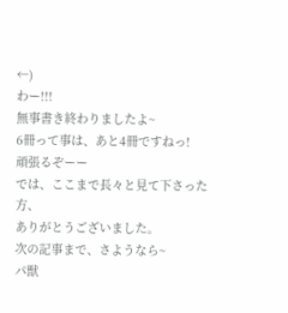←)
わー!!!
無事書き終わりましたよ~
6冊って事は、あと4冊ですねっ!
頑張るぞーー
では、ここまで長々と見て下さった方、
ありがとうございました。
次の記事まで、さようなら~
パ獣